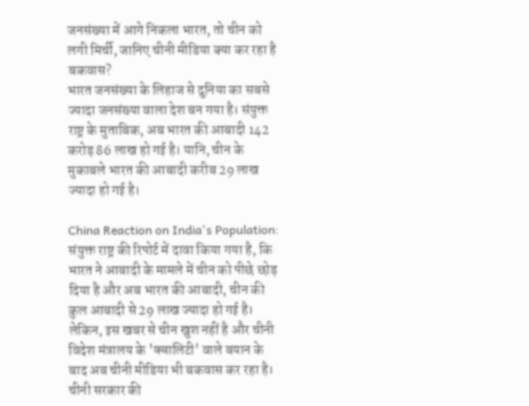जनसंख्या में आगे निकला भारत, तो चीन को लगी मिर्ची, जानिए चीनी मीडिया क्या कर रहा है बकवास?
भारत जनसंख्या के लिहाज से दुनिया का सबसे ज्यादा जनसंख्या वाला देश बन गया है। संयुक्त राष्ट्र के मुताबिक, अब भारत की आबादी 142 करोड़ 86 लाख हो गई है। यानि, चीन के मुकाबले भारत की आबादी करीब 29 लाख ज्यादा हो गई है।

China Reaction on India's Population: संयुक्त राष्ट्र की रिपोर्ट में दावा किया गया है, कि भारत ने आबादी के मामले में चीन को पीछे छोड़ दिया है और अब भारत की आबादी, चीन की कुल आबादी से 29 लाख ज्यादा हो गई है। लेकिन, इस खबर से चीन खुश नहीं है और चीनी विदेश मंत्रालय के 'क्वालिटी' वाले बयान के बाद अब चीनी मीडिया भी बकवास कर रहा है।
चीनी सरकार की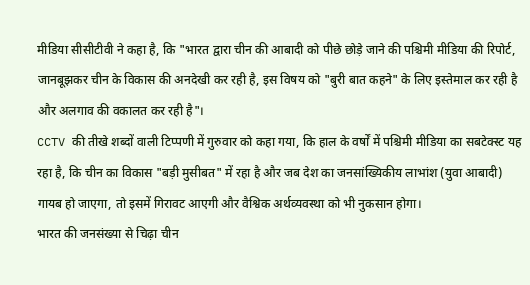मीडिया सीसीटीवी ने कहा है, कि "भारत द्वारा चीन की आबादी को पीछे छोड़े जाने की पश्चिमी मीडिया की रिपोर्ट, जानबूझकर चीन के विकास की अनदेखी कर रही है, इस विषय को "बुरी बात कहने" के लिए इस्तेमाल कर रही है और अलगाव की वकालत कर रही है"।
CCTV की तीखे शब्दों वाली टिप्पणी में गुरुवार को कहा गया, कि हाल के वर्षों में पश्चिमी मीडिया का सबटेक्स्ट यह रहा है, कि चीन का विकास "बड़ी मुसीबत" में रहा है और जब देश का जनसांख्यिकीय लाभांश (युवा आबादी) गायब हो जाएगा, तो इसमें गिरावट आएगी और वैश्विक अर्थव्यवस्था को भी नुकसान होगा।
भारत की जनसंख्या से चिढ़ा चीन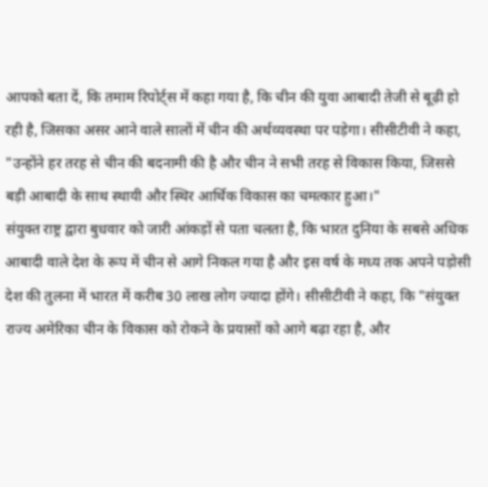आपको बता दें, कि तमाम रिपोर्ट्स में कहा गया है, कि चीन की युवा आबादी तेजी से बूढ़ी हो रही है, जिसका असर आने वाले सालों में चीन की अर्थव्यवस्था पर पड़ेगा। सीसीटीवी ने कहा, "उन्होंने हर तरह से चीन की बदनामी की है और चीन ने सभी तरह से विकास किया, जिससे बड़ी आबादी के साथ स्थायी और स्थिर आर्थिक विकास का चमत्कार हुआ।"
संयुक्त राष्ट्र द्वारा बुधवार को जारी आंकड़ों से पता चलता है, कि भारत दुनिया के सबसे अधिक आबादी वाले देश के रूप में चीन से आगे निकल गया है और इस वर्ष के मध्य तक अपने पड़ोसी देश की तुलना में भारत में करीब 30 लाख लोग ज्यादा होंगे। सीसीटीवी ने कहा, कि "संयुक्त राज्य अमेरिका चीन के विकास को रोकने के प्रयासों को आगे बढ़ा रहा है, और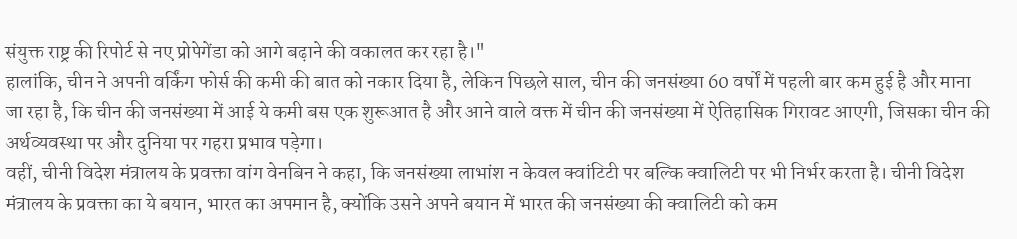संयुक्त राष्ट्र की रिपोर्ट से नए प्रोपेगेंडा को आगे बढ़ाने की वकालत कर रहा है।"
हालांकि, चीन ने अपनी वर्किंग फोर्स की कमी की बात को नकार दिया है, लेकिन पिछले साल, चीन की जनसंख्या 60 वर्षों में पहली बार कम हुई है और माना जा रहा है, कि चीन की जनसंख्या में आई ये कमी बस एक शुरूआत है और आने वाले वक्त में चीन की जनसंख्या में ऐतिहासिक गिरावट आएगी, जिसका चीन की अर्थव्यवस्था पर और दुनिया पर गहरा प्रभाव पड़ेगा।
वहीं, चीनी विदेश मंत्रालय के प्रवक्ता वांग वेनबिन ने कहा, कि जनसंख्या लाभांश न केवल क्वांटिटी पर बल्कि क्वालिटी पर भी निर्भर करता है। चीनी विदेश मंत्रालय के प्रवक्ता का ये बयान, भारत का अपमान है, क्योंकि उसने अपने बयान में भारत की जनसंख्या की क्वालिटी को कम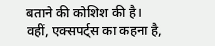बताने की कोशिश की है।
वहीं, एक्सपर्ट्स का कहना है,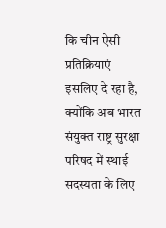कि चीन ऐसी प्रतिक्रियाएं इसलिए दे रहा है, क्योंकि अब भारत संयुक्त राष्ट्र सुरक्षा परिषद में स्थाई सदस्यता के लिए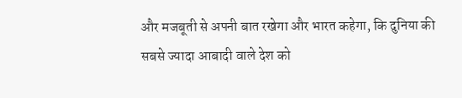और मजबूती से अपनी बात रखेगा और भारत कहेगा, कि दुनिया की सबसे ज्यादा आबादी वाले देश को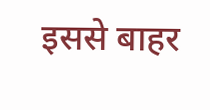इससे बाहर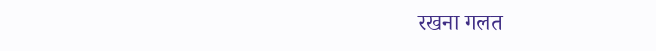रखना गलत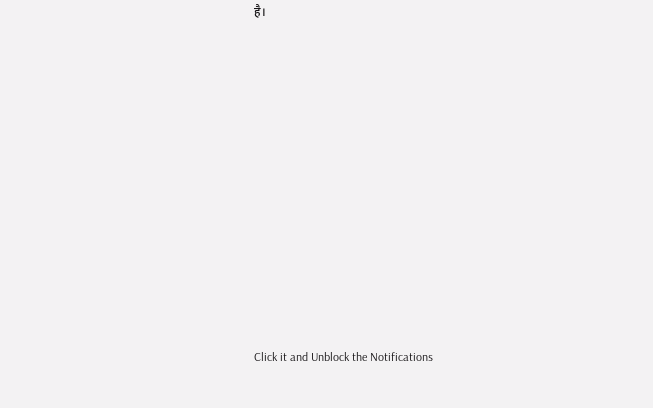है।












Click it and Unblock the Notifications